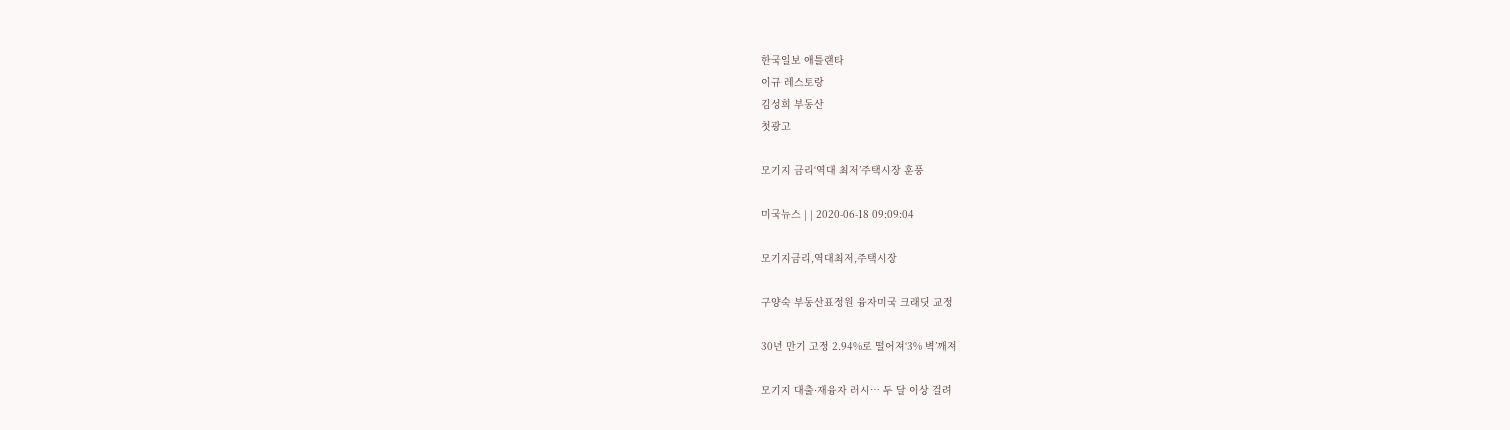한국일보 애틀랜타
이규 레스토랑
김성희 부동산
첫광고

모기지 금리‘역대 최저’주택시장 훈풍

미국뉴스 | | 2020-06-18 09:09:04

모기지금리,역대최저,주택시장

구양숙 부동산표정원 융자미국 크래딧 교정

30년 만기 고정 2.94%로 떨어져‘3% 벽’깨져

모기지 대출·재융자 러시… 두 달 이상 걸려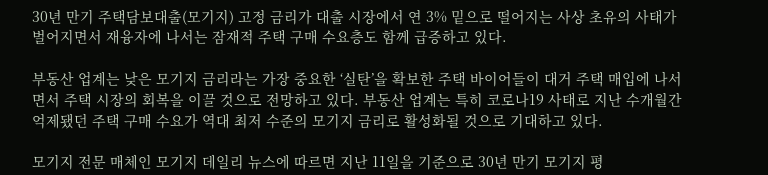30년 만기 주택담보대출(모기지) 고정 금리가 대출 시장에서 연 3% 밑으로 떨어지는 사상 초유의 사태가 벌어지면서 재융자에 나서는 잠재적 주택 구매 수요층도 함께 급증하고 있다.

부동산 업계는 낮은 모기지 금리라는 가장 중요한 ‘실탄’을 확보한 주택 바이어들이 대거 주택 매입에 나서면서 주택 시장의 회복을 이끌 것으로 전망하고 있다. 부동산 업계는 특히 코로나19 사태로 지난 수개월간 억제됐던 주택 구매 수요가 역대 최저 수준의 모기지 금리로 활성화될 것으로 기대하고 있다.

모기지 전문 매체인 모기지 데일리 뉴스에 따르면 지난 11일을 기준으로 30년 만기 모기지 평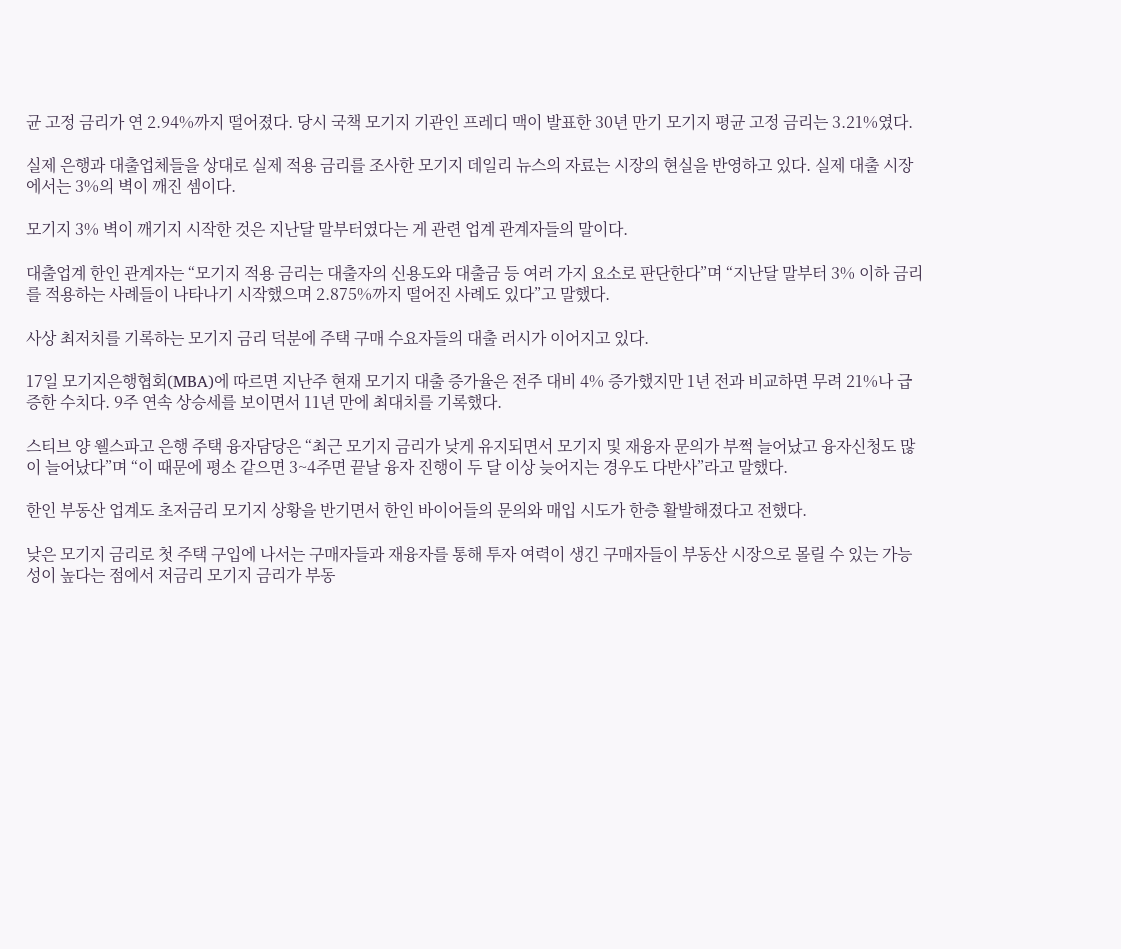균 고정 금리가 연 2.94%까지 떨어졌다. 당시 국책 모기지 기관인 프레디 맥이 발표한 30년 만기 모기지 평균 고정 금리는 3.21%였다.

실제 은행과 대출업체들을 상대로 실제 적용 금리를 조사한 모기지 데일리 뉴스의 자료는 시장의 현실을 반영하고 있다. 실제 대출 시장에서는 3%의 벽이 깨진 셈이다.

모기지 3% 벽이 깨기지 시작한 것은 지난달 말부터였다는 게 관련 업계 관계자들의 말이다.

대출업계 한인 관계자는 “모기지 적용 금리는 대출자의 신용도와 대출금 등 여러 가지 요소로 판단한다”며 “지난달 말부터 3% 이하 금리를 적용하는 사례들이 나타나기 시작했으며 2.875%까지 떨어진 사례도 있다”고 말했다.

사상 최저치를 기록하는 모기지 금리 덕분에 주택 구매 수요자들의 대출 러시가 이어지고 있다.

17일 모기지은행협회(MBA)에 따르면 지난주 현재 모기지 대출 증가율은 전주 대비 4% 증가했지만 1년 전과 비교하면 무려 21%나 급증한 수치다. 9주 연속 상승세를 보이면서 11년 만에 최대치를 기록했다.

스티브 양 웰스파고 은행 주택 융자담당은 “최근 모기지 금리가 낮게 유지되면서 모기지 및 재융자 문의가 부쩍 늘어났고 융자신청도 많이 늘어났다”며 “이 때문에 평소 같으면 3~4주면 끝날 융자 진행이 두 달 이상 늦어지는 경우도 다반사”라고 말했다.

한인 부동산 업계도 초저금리 모기지 상황을 반기면서 한인 바이어들의 문의와 매입 시도가 한층 활발해졌다고 전했다.

낮은 모기지 금리로 첫 주택 구입에 나서는 구매자들과 재융자를 통해 투자 여력이 생긴 구매자들이 부동산 시장으로 몰릴 수 있는 가능성이 높다는 점에서 저금리 모기지 금리가 부동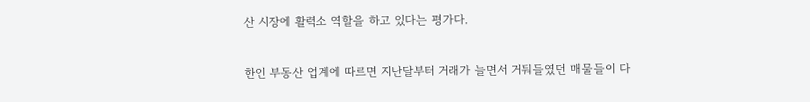산 시장에 활력소 역할을 하고 있다는 평가다.

한인 부동산 업계에 따르면 지난달부터 거래가 늘면서 거둬들였던 매물들이 다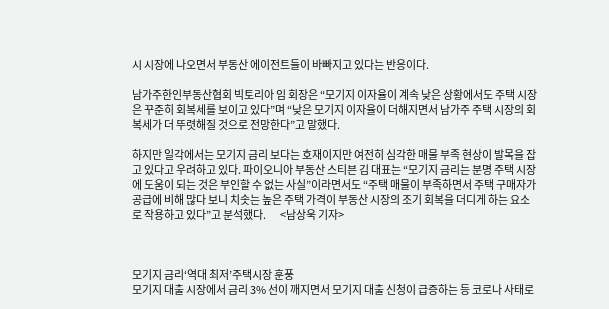시 시장에 나오면서 부동산 에이전트들이 바빠지고 있다는 반응이다.

남가주한인부동산협회 빅토리아 임 회장은 “모기지 이자율이 계속 낮은 상황에서도 주택 시장은 꾸준히 회복세를 보이고 있다”며 “낮은 모기지 이자율이 더해지면서 남가주 주택 시장의 회복세가 더 뚜렷해질 것으로 전망한다”고 말했다.

하지만 일각에서는 모기지 금리 보다는 호재이지만 여전히 심각한 매물 부족 현상이 발목을 잡고 있다고 우려하고 있다. 파이오니아 부동산 스티븐 김 대표는 “모기지 금리는 분명 주택 시장에 도움이 되는 것은 부인할 수 없는 사실”이라면서도 “주택 매물이 부족하면서 주택 구매자가 공급에 비해 많다 보니 치솟는 높은 주택 가격이 부동산 시장의 조기 회복을 더디게 하는 요소로 작용하고 있다”고 분석했다.       <남상욱 기자>



모기지 금리‘역대 최저’주택시장 훈풍
모기지 대출 시장에서 금리 3% 선이 깨지면서 모기지 대출 신청이 급증하는 등 코로나 사태로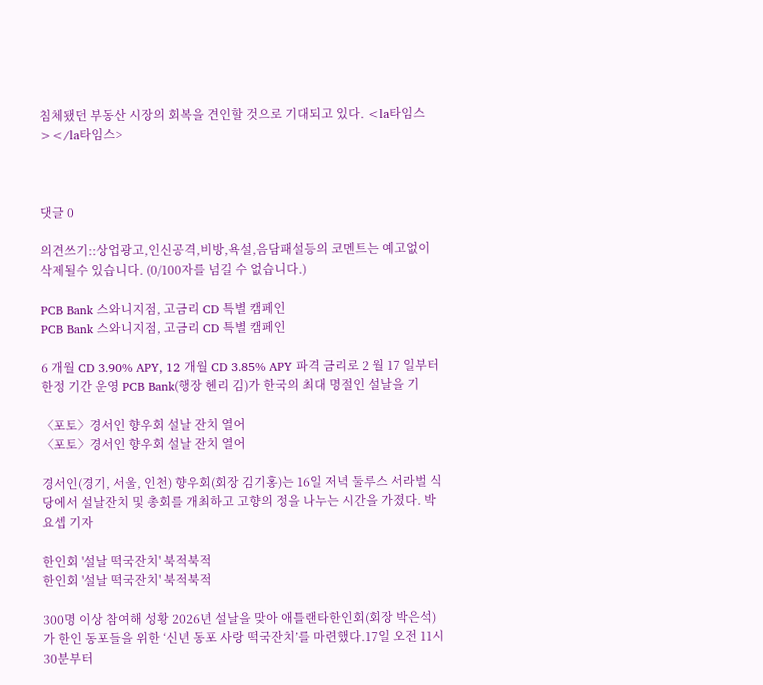침체됐던 부동산 시장의 회복을 견인할 것으로 기대되고 있다. <la타임스></la타임스>



댓글 0

의견쓰기::상업광고,인신공격,비방,욕설,음담패설등의 코멘트는 예고없이 삭제될수 있습니다. (0/100자를 넘길 수 없습니다.)

PCB Bank 스와니지점, 고금리 CD 특별 캠페인
PCB Bank 스와니지점, 고금리 CD 특별 캠페인

6 개월 CD 3.90% APY, 12 개월 CD 3.85% APY 파격 금리로 2 월 17 일부터 한정 기간 운영 PCB Bank(행장 헨리 김)가 한국의 최대 명절인 설날을 기

〈포토〉경서인 향우회 설날 잔치 열어
〈포토〉경서인 향우회 설날 잔치 열어

경서인(경기, 서울, 인천) 향우회(회장 김기홍)는 16일 저녁 둘루스 서라벌 식당에서 설날잔치 및 총회를 개최하고 고향의 정을 나누는 시간을 가졌다. 박요셉 기자

한인회 '설날 떡국잔치' 북적북적
한인회 '설날 떡국잔치' 북적북적

300명 이상 참여해 성황 2026년 설날을 맞아 애틀랜타한인회(회장 박은석)가 한인 동포들을 위한 ‘신년 동포 사랑 떡국잔치’를 마련했다.17일 오전 11시 30분부터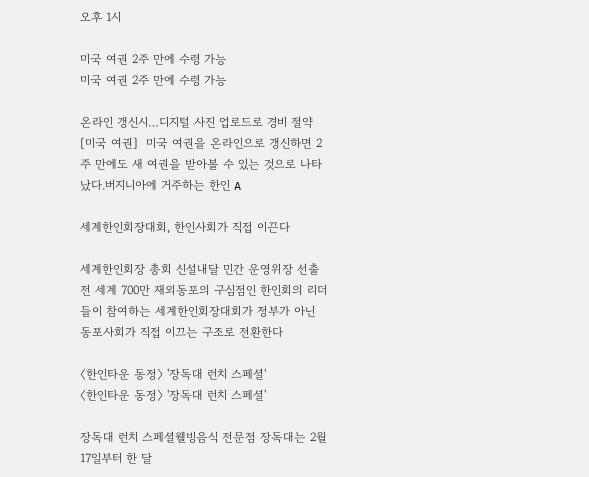오후 1시

미국 여권 2주 만에 수령 가능
미국 여권 2주 만에 수령 가능

온라인 갱신시…디지털 사진 업로드로 경비 절약  [미국 여권]  미국 여권을 온라인으로 갱신하면 2주 만에도 새 여권을 받아볼 수 있는 것으로 나타났다.버지니아에 거주하는 한인 A

세계한인회장대회, 한인사회가 직접 이끈다

세계한인회장 총회 신설내달 민간 운영위장 선출 전 세계 700만 재외동포의 구심점인 한인회의 리더들이 참여하는 세계한인회장대회가 정부가 아닌 동포사회가 직접 이끄는 구조로 전환한다

〈한인타운 동정〉 '장독대 런치 스페셜'
〈한인타운 동정〉 '장독대 런치 스페셜'

장독대 런치 스페셜웰빙음식 전문점 장독대는 2월 17일부터 한 달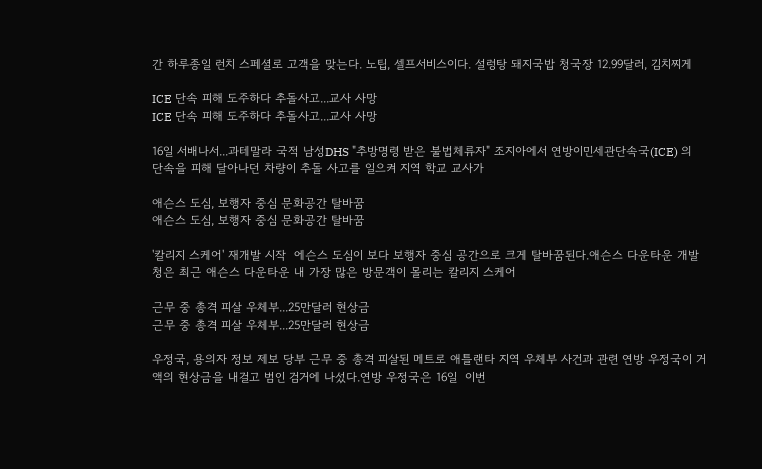간 하루종일 런치 스페셜로 고객을 맞는다. 노팁, 셀프서비스이다. 설렁탕 돼지국밥 청국장 12.99달러, 김치찌게

ICE 단속 피해 도주하다 추돌사고...교사 사망
ICE 단속 피해 도주하다 추돌사고...교사 사망

16일 서배나서...과테말라 국적 남성DHS "추방명령 받은 불법체류자" 조지아에서 연방이민세관단속국(ICE) 의 단속을 피해 달아나던 차량이 추돌 사고를 일으켜 지역 학교 교사가

애슨스 도심, 보행자 중심 문화공간 탈바꿈
애슨스 도심, 보행자 중심 문화공간 탈바꿈

'칼리지 스케어' 재개발 시작  에슨스 도심이 보다 보행자 중심 공간으로 크게 탈바꿈된다.애슨스 다운타운 개발청은 최근 애슨스 다운타운 내 가장 많은 방문객이 몰리는 칼리지 스케어

근무 중 총격 피살 우체부...25만달러 현상금
근무 중 총격 피살 우체부...25만달러 현상금

우정국, 용의자 정보 제보 당부 근무 중 총격 피살된 메트로 애틀랜타 지역 우체부 사건과 관련 연방 우정국이 거액의 현상금을 내걸고 범인 검거에 나섰다.연방 우정국은 16일  이번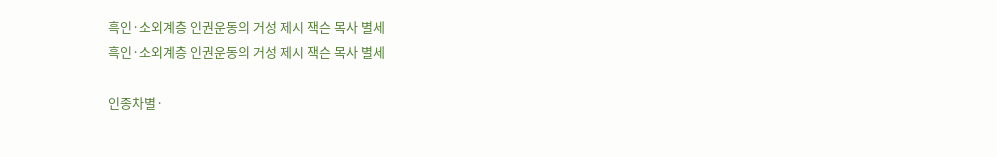흑인·소외계층 인권운동의 거성 제시 잭슨 목사 별세
흑인·소외계층 인권운동의 거성 제시 잭슨 목사 별세

인종차별·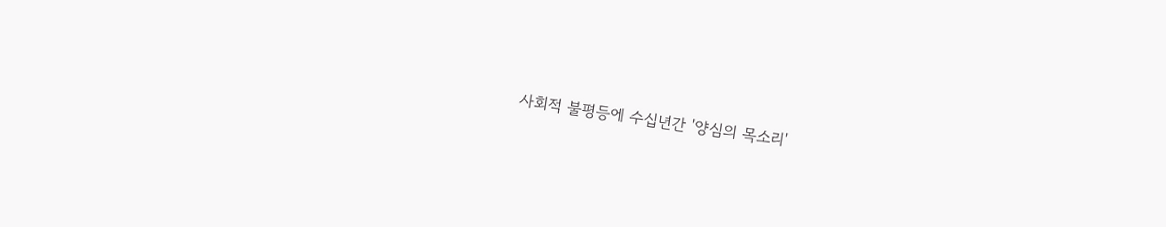사회적 불평등에 수십년간 '양심의 목소리'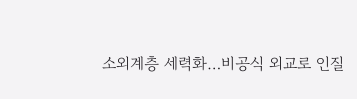소외계층 세력화…비공식 외교로 인질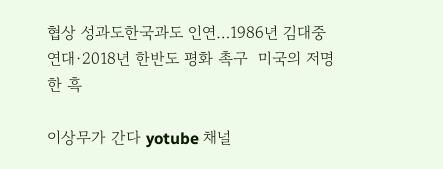협상 성과도한국과도 인연…1986년 김대중 연대·2018년 한반도 평화 촉구  미국의 저명한 흑

이상무가 간다 yotube 채널